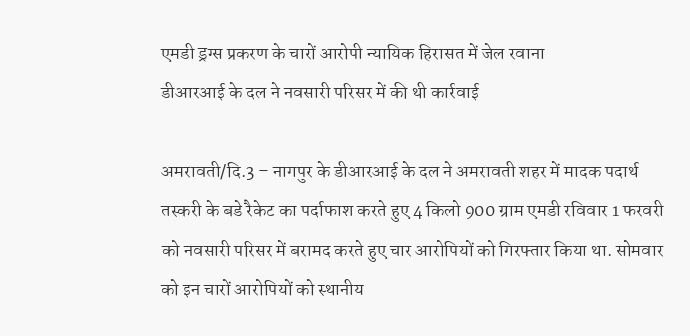एमडी ड्रग्स प्रकरण के चारों आरोपी न्यायिक हिरासत में जेल रवाना
डीआरआई के दल ने नवसारी परिसर में की थी कार्रवाई

अमरावती/दि.3 – नागपुर के डीआरआई के दल ने अमरावती शहर में मादक पदार्थ तस्करी के बडे रैकेट का पर्दाफाश करते हुए 4 किलो 900 ग्राम एमडी रविवार 1 फरवरी को नवसारी परिसर में बरामद करते हुए चार आरोपियों को गिरफ्तार किया था. सोमवार को इन चारों आरोपियों को स्थानीय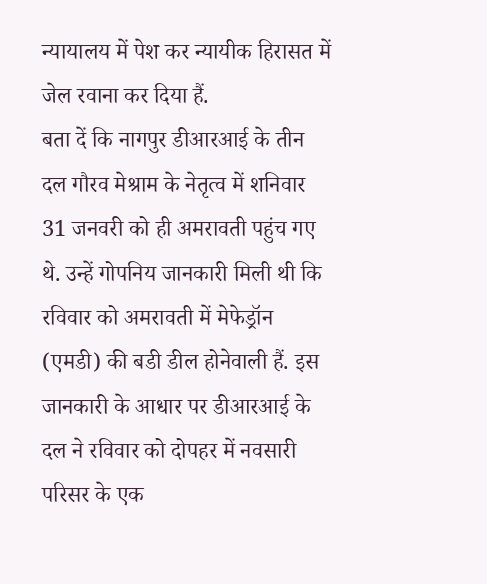न्यायालय में पेश कर न्यायीक हिरासत में जेल रवाना कर दिया हैं.
बता दें कि नागपुर डीआरआई के तीन दल गौरव मेश्राम के नेतृत्व में शनिवार 31 जनवरी को ही अमरावती पहुंच गए थे. उन्हें गोपनिय जानकारी मिली थी कि रविवार को अमरावती में मेफेड्रॉन (एमडी) की बडी डील होनेवाली हैं. इस जानकारी के आधार पर डीआरआई के दल ने रविवार को दोपहर में नवसारी परिसर के एक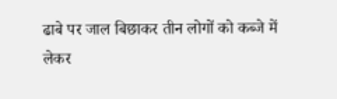ढाबे पर जाल बिछाकर तीन लोगों को कब्जे में लेकर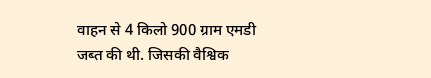वाहन से 4 किलो 900 ग्राम एमडी जब्त की थी. जिसकी वैश्विक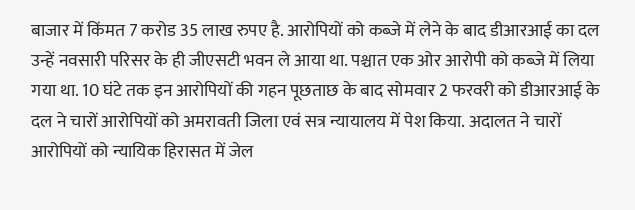बाजार में किंमत 7 करोड 35 लाख रुपए है. आरोपियों को कब्जे में लेने के बाद डीआरआई का दल उन्हें नवसारी परिसर के ही जीएसटी भवन ले आया था. पश्चात एक ओर आरोपी को कब्जे में लिया गया था. 10 घंटे तक इन आरोपियों की गहन पूछताछ के बाद सोमवार 2 फरवरी को डीआरआई के दल ने चारों आरोपियों को अमरावती जिला एवं सत्र न्यायालय में पेश किया. अदालत ने चारों आरोपियों को न्यायिक हिरासत में जेल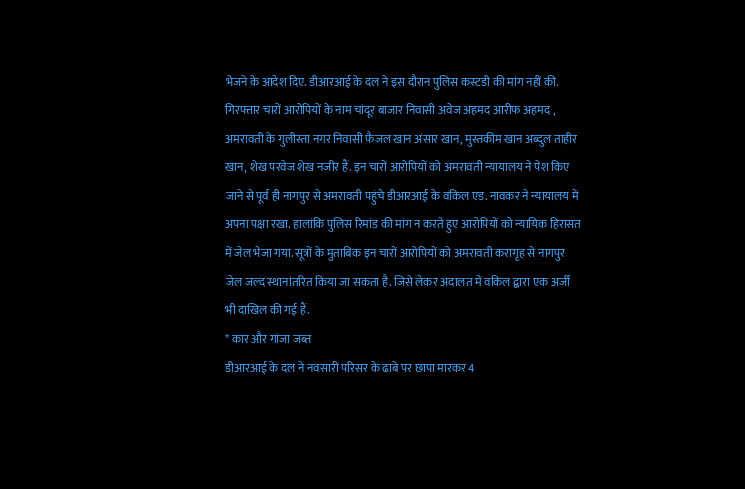भेजने के आदेश दिए. डीआरआई के दल ने इस दौरान पुलिस कस्टडी की मांग नहीं की. गिरफ्तार चारों आरोपियों के नाम चांदूर बाजार निवासी अवेज अहमद आरीफ अहमद , अमरावती के गुलीस्ता नगर निवासी फैजल खान अंसार खान, मुस्तकीम खान अब्दुल ताहीर खान, शेख परवेज शेख नजीर हैं. इन चारों आरोपियों को अमरावती न्यायालय ने पेश किए जाने से पूर्व ही नागपुर से अमरावती पहुंचे डीआरआई के वकिल एड. नावकर ने न्यायालय में अपना पक्षा रखा. हालांकि पुलिस रिमांड की मांग न करते हुए आरोपियों को न्यायिक हिरासत में जेल भेजा गया. सूत्रों के मुताबिक इन चारों आरोपियों को अमरावती करागृह से नागपुर जेल जल्द स्थानांतरित किया जा सकता है. जिसे लेकर अदालत में वकिल द्बारा एक अर्जी भी दाखिल की गई हैं.
* कार और गांजा जब्त
डीआरआई के दल ने नवसारी परिसर के ढाबे पर छापा मारकर 4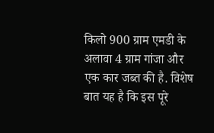किलो 900 ग्राम एमडी के अलावा 4 ग्राम गांजा और एक कार जब्त की है. विशेष बात यह है कि इस पूरे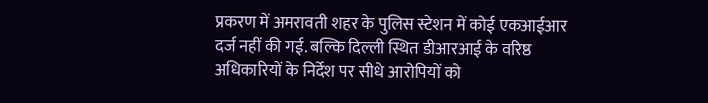प्रकरण में अमरावती शहर के पुलिस स्टेशन में कोई एकआईआर दर्ज नहीं की गई. बल्कि दिल्ली स्थित डीआरआई के वरिष्ठ अधिकारियों के निर्देश पर सीधे आरोपियों को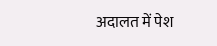अदालत में पेश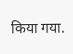किया गया.